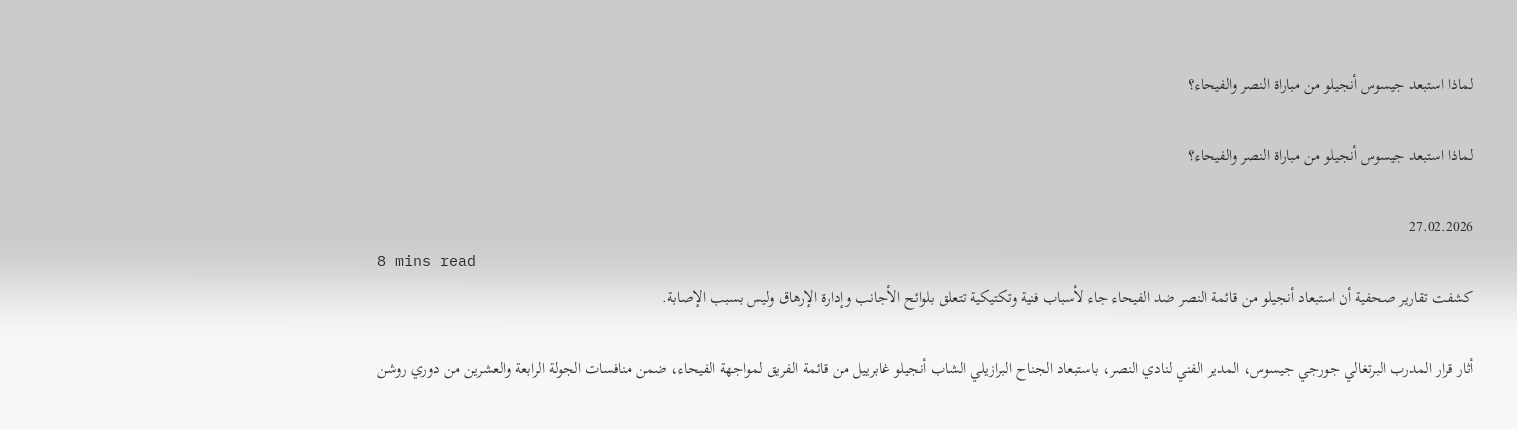لماذا استبعد جيسوس أنجيلو من مباراة النصر والفيحاء؟

لماذا استبعد جيسوس أنجيلو من مباراة النصر والفيحاء؟

27.02.2026
8 mins read
كشفت تقارير صحفية أن استبعاد أنجيلو من قائمة النصر ضد الفيحاء جاء لأسباب فنية وتكتيكية تتعلق بلوائح الأجانب وإدارة الإرهاق وليس بسبب الإصابة.

أثار قرار المدرب البرتغالي جورجي جيسوس، المدير الفني لنادي النصر، باستبعاد الجناح البرازيلي الشاب أنجيلو غابرييل من قائمة الفريق لمواجهة الفيحاء، ضمن منافسات الجولة الرابعة والعشرين من دوري روشن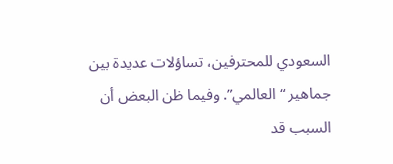السعودي للمحترفين، تساؤلات عديدة بين جماهير “العالمي”. وفيما ظن البعض أن السبب قد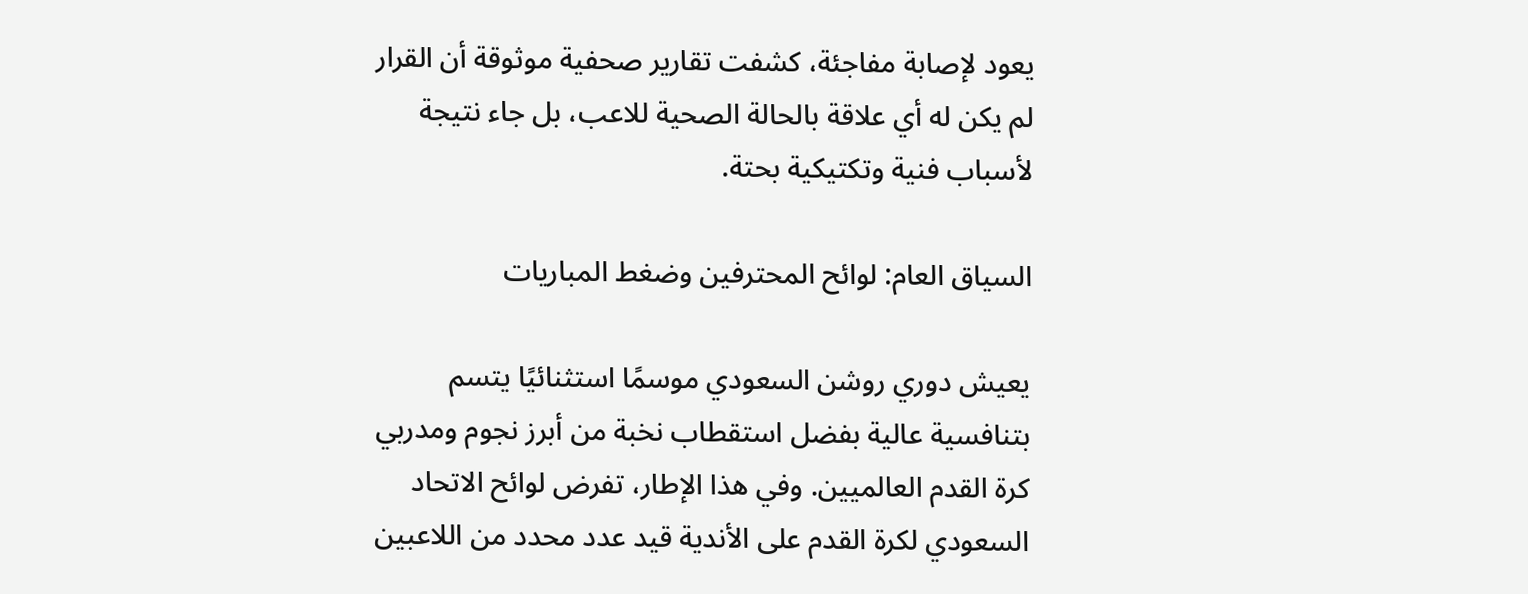يعود لإصابة مفاجئة، كشفت تقارير صحفية موثوقة أن القرار لم يكن له أي علاقة بالحالة الصحية للاعب، بل جاء نتيجة لأسباب فنية وتكتيكية بحتة.

السياق العام: لوائح المحترفين وضغط المباريات

يعيش دوري روشن السعودي موسمًا استثنائيًا يتسم بتنافسية عالية بفضل استقطاب نخبة من أبرز نجوم ومدربي كرة القدم العالميين. وفي هذا الإطار، تفرض لوائح الاتحاد السعودي لكرة القدم على الأندية قيد عدد محدد من اللاعبين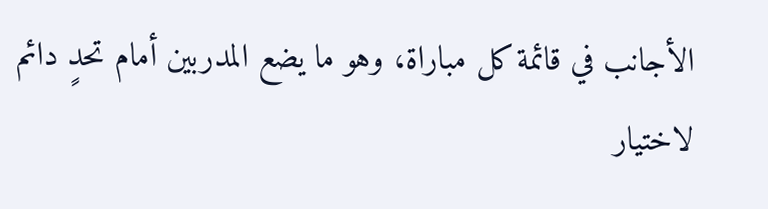الأجانب في قائمة كل مباراة، وهو ما يضع المدربين أمام تحدٍ دائم لاختيار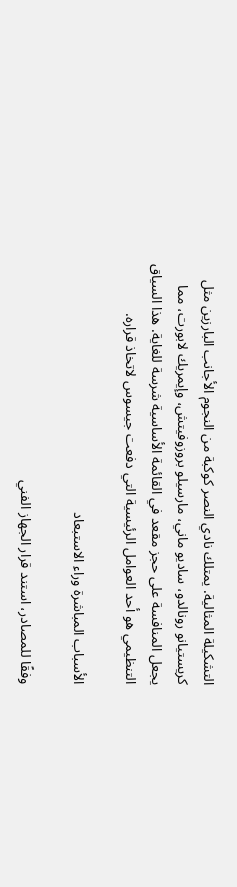التشكيلة المثالية. يمتلك نادي النصر كوكبة من النجوم الأجانب البارزين مثل كريستيانو رونالدو، ساديو ماني، مارسيلو بروزوفيتش، وإيمريك لابورت، مما يجعل المنافسة على حجز مقعد في القائمة الأساسية شرسة للغاية. هذا السياق التنظيمي هو أحد العوامل الرئيسية التي دفعت جيسوس لاتخاذ قراره.

الأسباب المباشرة وراء الاستبعاد

وفقًا للمصادر، استند قرار الجهاز الفني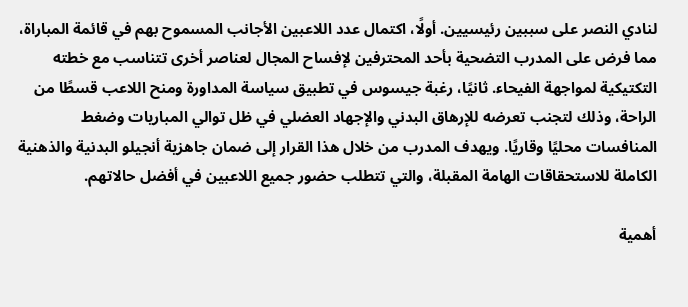لنادي النصر على سببين رئيسيين. أولًا، اكتمال عدد اللاعبين الأجانب المسموح بهم في قائمة المباراة، مما فرض على المدرب التضحية بأحد المحترفين لإفساح المجال لعناصر أخرى تتناسب مع خطته التكتيكية لمواجهة الفيحاء. ثانيًا، رغبة جيسوس في تطبيق سياسة المداورة ومنح اللاعب قسطًا من الراحة، وذلك لتجنب تعرضه للإرهاق البدني والإجهاد العضلي في ظل توالي المباريات وضغط المنافسات محليًا وقاريًا. ويهدف المدرب من خلال هذا القرار إلى ضمان جاهزية أنجيلو البدنية والذهنية الكاملة للاستحقاقات الهامة المقبلة، والتي تتطلب حضور جميع اللاعبين في أفضل حالاتهم.

أهمية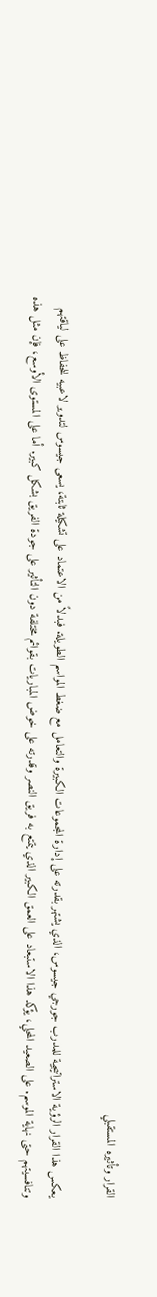القرار وتأثيره المستقبلي

يعكس هذا القرار الرؤية الاستراتيجية للمدرب جورجي جيسوس، الذي يشتهر بقدرته على إدارة المجموعات الكبيرة والتعامل مع ضغط المواسم الطويلة. فبدلاً من الاعتماد على تشكيلة ثابتة، يسعى جيسوس لتدوير لاعبيه للحفاظ على لياقتهم وتنافسيتهم حتى نهاية الموسم. على الصعيد المحلي، يؤكد هذا الاستبعاد على العمق الكبير الذي يتمتع به فريق النصر وقدرته على خوض المباريات بقوائم مختلفة دون التأثير على جودة الفريق بشكل كبير. أما على المستوى الأوسع، فإن مثل هذه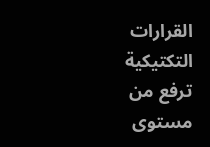القرارات التكتيكية ترفع من مستوى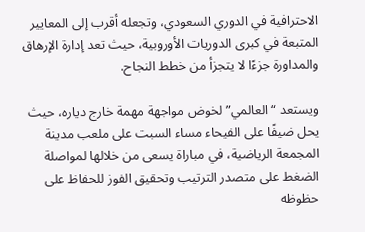الاحترافية في الدوري السعودي، وتجعله أقرب إلى المعايير المتبعة في كبرى الدوريات الأوروبية، حيث تعد إدارة الإرهاق والمداورة جزءًا لا يتجزأ من خطط النجاح.

ويستعد “العالمي” لخوض مواجهة مهمة خارج دياره، حيث يحل ضيفًا على الفيحاء مساء السبت على ملعب مدينة المجمعة الرياضية، في مباراة يسعى من خلالها لمواصلة الضغط على متصدر الترتيب وتحقيق الفوز للحفاظ على حظوظه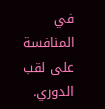في المنافسة على لقب الدوري.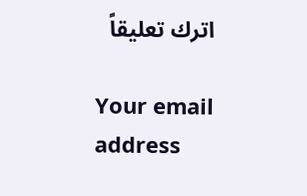اترك تعليقاً

Your email address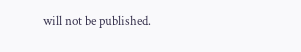will not be published.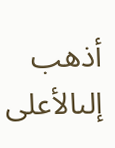أذهب إلىالأعلى